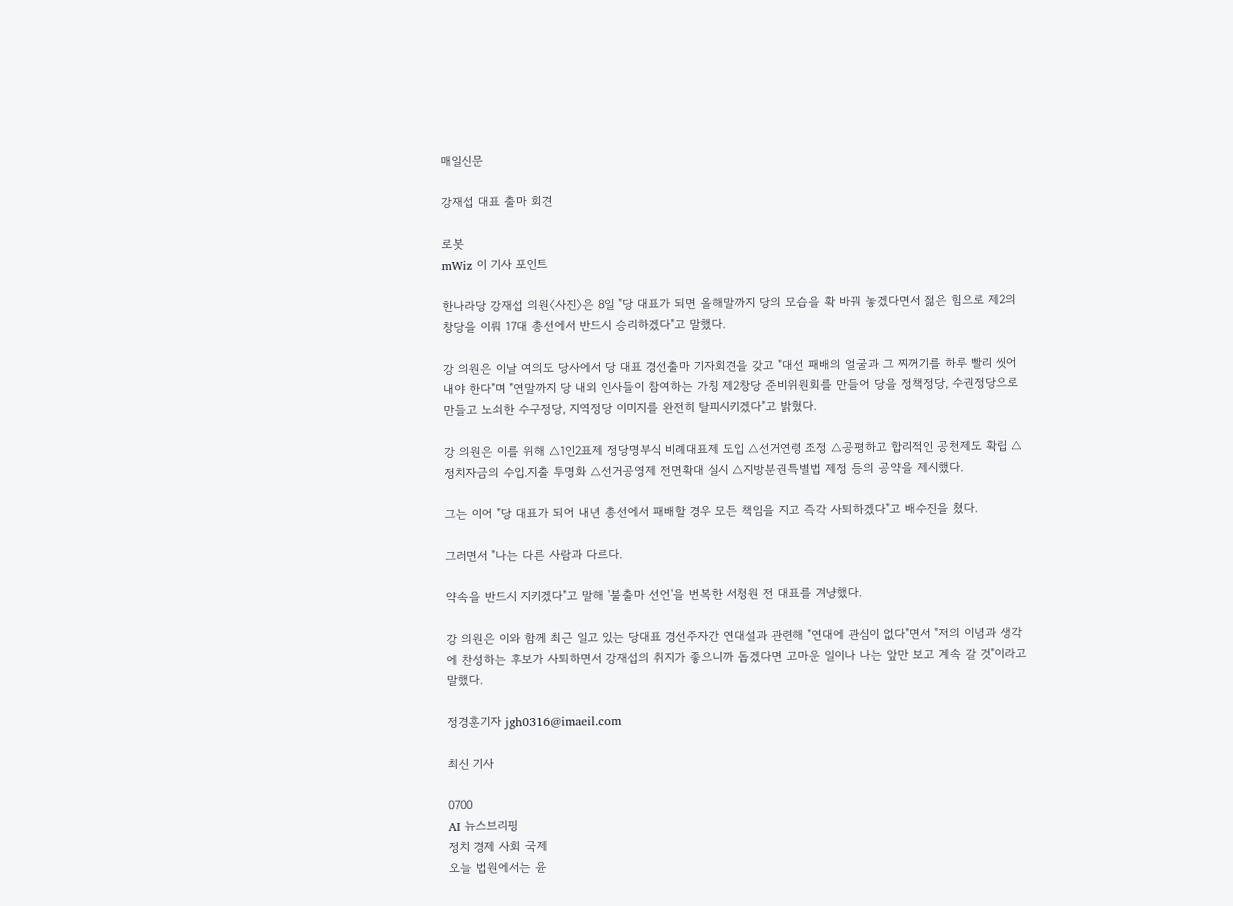매일신문

강재섭 대표 출마 회견

로봇
mWiz 이 기사 포인트

한나라당 강재섭 의원〈사진〉은 8일 "당 대표가 되면 올해말까지 당의 모습을 확 바꿔 놓겠다면서 젊은 힘으로 제2의 창당을 이뤄 17대 총선에서 반드시 승리하겠다"고 말했다.

강 의원은 이날 여의도 당사에서 당 대표 경선출마 기자회견을 갖고 "대선 패배의 얼굴과 그 찌꺼기를 하루 빨리 씻어 내야 한다"며 "연말까지 당 내외 인사들이 참여하는 가칭 제2창당 준비위원회를 만들어 당을 정책정당, 수권정당으로 만들고 노쇠한 수구정당, 지역정당 이미지를 완전히 탈피시키겠다"고 밝혔다.

강 의원은 이를 위해 △1인2표제 정당명부식 비례대표제 도입 △선거연령 조정 △공평하고 합리적인 공천제도 확립 △정치자금의 수입.지출 투명화 △선거공영제 전면확대 실시 △지방분권특별법 제정 등의 공약을 제시했다.

그는 이어 "당 대표가 되어 내년 총선에서 패배할 경우 모든 책임을 지고 즉각 사퇴하겠다"고 배수진을 쳤다.

그러면서 "나는 다른 사람과 다르다.

약속을 반드시 지키겠다"고 말해 '불출마 선언'을 번복한 서청원 전 대표를 겨냥했다.

강 의원은 이와 함께 최근 일고 있는 당대표 경선주자간 연대설과 관련해 "연대에 관심이 없다"면서 "저의 이념과 생각에 찬성하는 후보가 사퇴하면서 강재섭의 취지가 좋으니까 돕겠다면 고마운 일이나 나는 앞만 보고 계속 갈 것"이라고 말했다.

정경훈기자 jgh0316@imaeil.com

최신 기사

0700
AI 뉴스브리핑
정치 경제 사회 국제
오늘 법원에서는 윤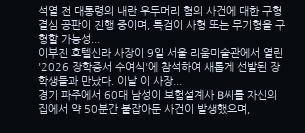석열 전 대통령의 내란 우두머리 혐의 사건에 대한 구형 결심 공판이 진행 중이며, 특검이 사형 또는 무기형을 구형할 가능성...
이부진 호텔신라 사장이 9일 서울 리움미술관에서 열린 '2026 장학증서 수여식'에 참석하여 새롭게 선발된 장학생들과 만났다. 이날 이 사장...
경기 파주에서 60대 남성이 보험설계사 B씨를 자신의 집에서 약 50분간 붙잡아둔 사건이 발생했으며,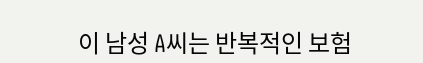이 남성 A씨는 반복적인 보험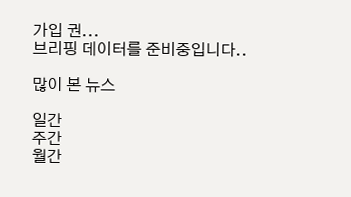가입 권...
브리핑 데이터를 준비중입니다..

많이 본 뉴스

일간
주간
월간